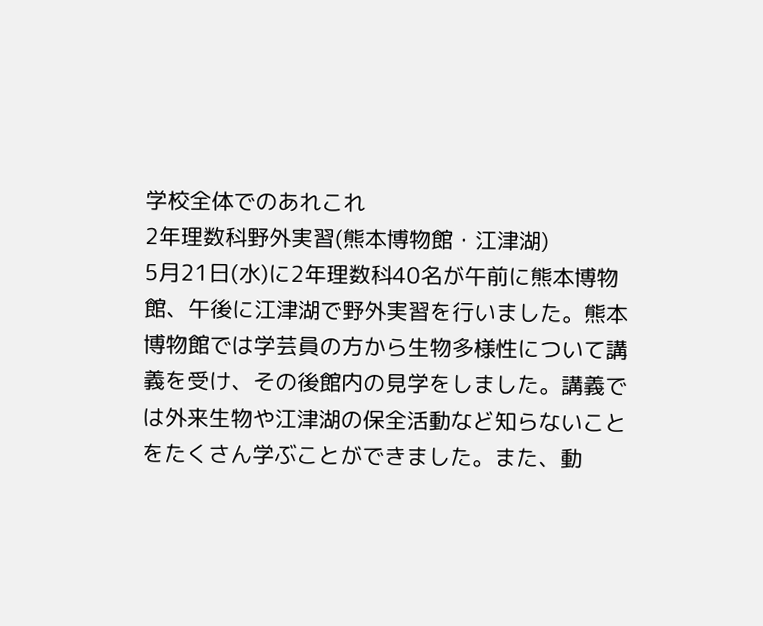学校全体でのあれこれ
2年理数科野外実習(熊本博物館・江津湖)
5月21日(水)に2年理数科40名が午前に熊本博物館、午後に江津湖で野外実習を行いました。熊本博物館では学芸員の方から生物多様性について講義を受け、その後館内の見学をしました。講義では外来生物や江津湖の保全活動など知らないことをたくさん学ぶことができました。また、動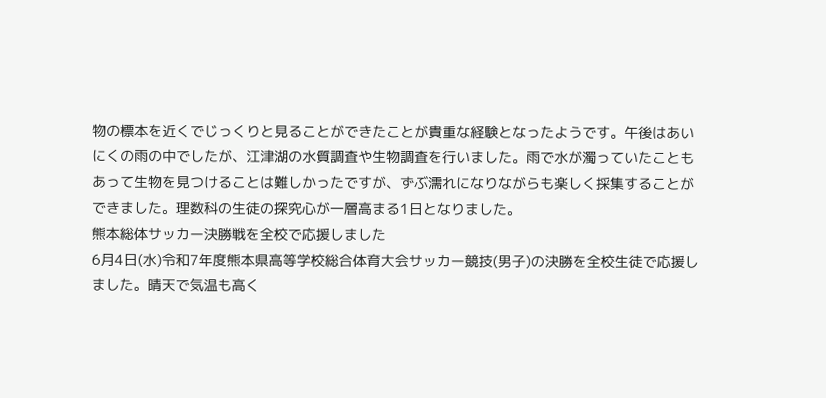物の標本を近くでじっくりと見ることができたことが貴重な経験となったようです。午後はあいにくの雨の中でしたが、江津湖の水質調査や生物調査を行いました。雨で水が濁っていたこともあって生物を見つけることは難しかったですが、ずぶ濡れになりながらも楽しく採集することができました。理数科の生徒の探究心が一層高まる1日となりました。
熊本総体サッカー決勝戦を全校で応援しました
6月4日(水)令和7年度熊本県高等学校総合体育大会サッカー競技(男子)の決勝を全校生徒で応援しました。晴天で気温も高く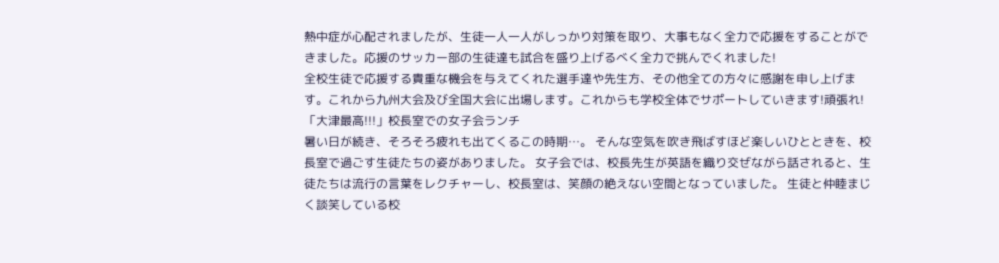熱中症が心配されましたが、生徒一人一人がしっかり対策を取り、大事もなく全力で応援をすることができました。応援のサッカー部の生徒達も試合を盛り上げるべく全力で挑んでくれました!
全校生徒で応援する貴重な機会を与えてくれた選手達や先生方、その他全ての方々に感謝を申し上げます。これから九州大会及び全国大会に出場します。これからも学校全体でサポートしていきます!頑張れ!
「大津最高!!!」校長室での女子会ランチ
暑い日が続き、そろそろ疲れも出てくるこの時期…。 そんな空気を吹き飛ばすほど楽しいひとときを、校長室で過ごす生徒たちの姿がありました。 女子会では、校長先生が英語を織り交ぜながら話されると、生徒たちは流行の言葉をレクチャーし、校長室は、笑顔の絶えない空間となっていました。 生徒と仲睦まじく談笑している校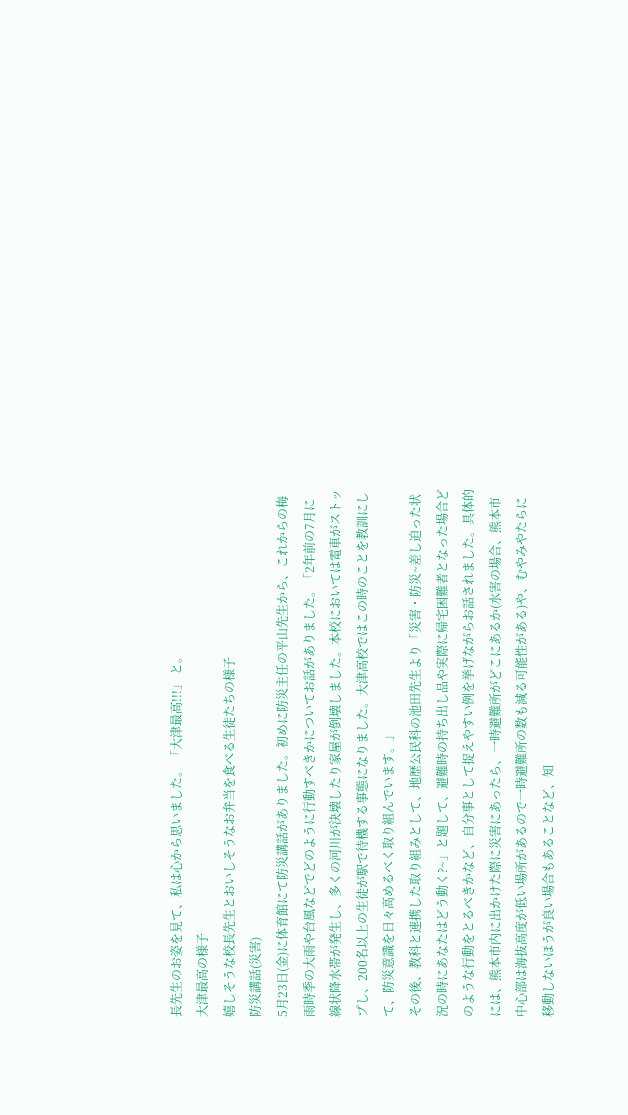長先生のお姿を見て、私は心から思いました。 「大津最高!!!」 と。
大津最高の様子
嬉しそうな校長先生とおいしそうなお弁当を食べる生徒たちの様子
防災講話(災害)
5月23日(金)に体育館にて防災講話がありました。初めに防災主任の平山先生から、これからの梅雨時季の大雨や台風などでどのように行動すべきかについてお話がありました。「2年前の7月に線状降水帯が発生し、多くの河川が決壊したり家屋が倒壊しました。本校においては電車がストップし、200名以上の生徒が駅で待機する事態になりました。大津高校ではこの時のことを教訓にして、防災意識を日々高めるべく取り組んでいます。」
その後、教科と連携した取り組みとして、地歴公民科の池田先生より「災害・防災~差し迫った状況の時にあなたはどう動く?~」と題して、避難時の持ち出し品や実際に帰宅困難者となった場合どのような行動をとるべきかなど、自分事として捉えやすい例を挙げながらお話されました。具体的には、熊本市内に出かけた際に災害にあったら、一時避難所がどこにあるか(水害の場合、熊本市中心部は海抜高度が低い場所があるので一時避難所の数も減る可能性がある)や、むやみやたらに移動しないほうが良い場合もあることなど、知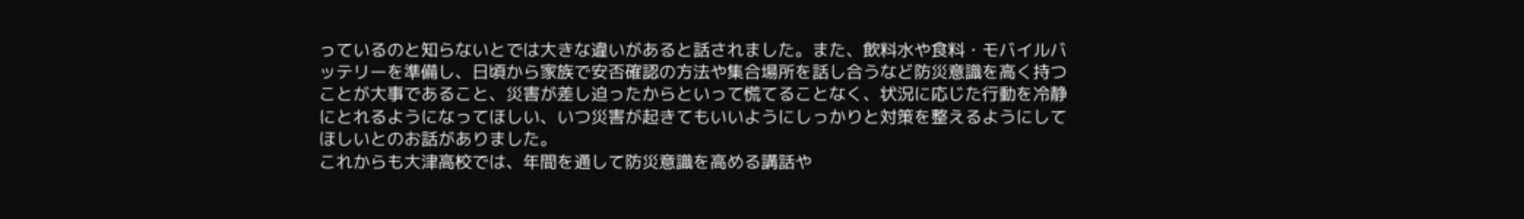っているのと知らないとでは大きな違いがあると話されました。また、飲料水や食料・モバイルバッテリーを準備し、日頃から家族で安否確認の方法や集合場所を話し合うなど防災意識を高く持つことが大事であること、災害が差し迫ったからといって慌てることなく、状況に応じた行動を冷静にとれるようになってほしい、いつ災害が起きてもいいようにしっかりと対策を整えるようにしてほしいとのお話がありました。
これからも大津高校では、年間を通して防災意識を高める講話や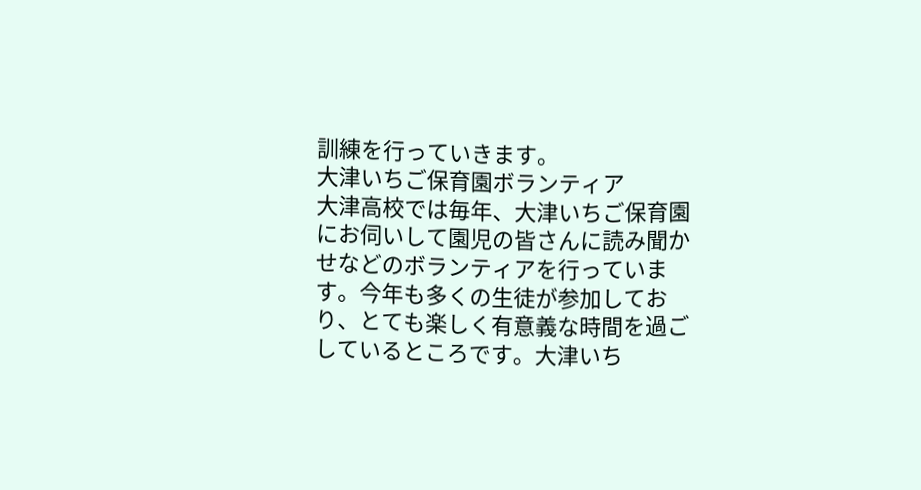訓練を行っていきます。
大津いちご保育園ボランティア
大津高校では毎年、大津いちご保育園にお伺いして園児の皆さんに読み聞かせなどのボランティアを行っています。今年も多くの生徒が参加しており、とても楽しく有意義な時間を過ごしているところです。大津いち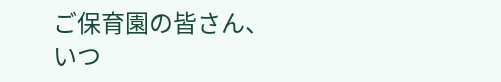ご保育園の皆さん、いつ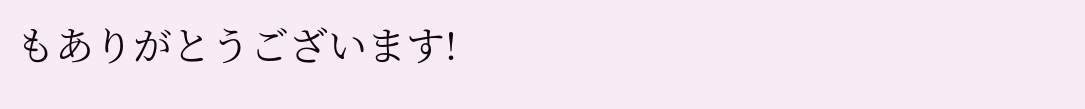もありがとうございます!